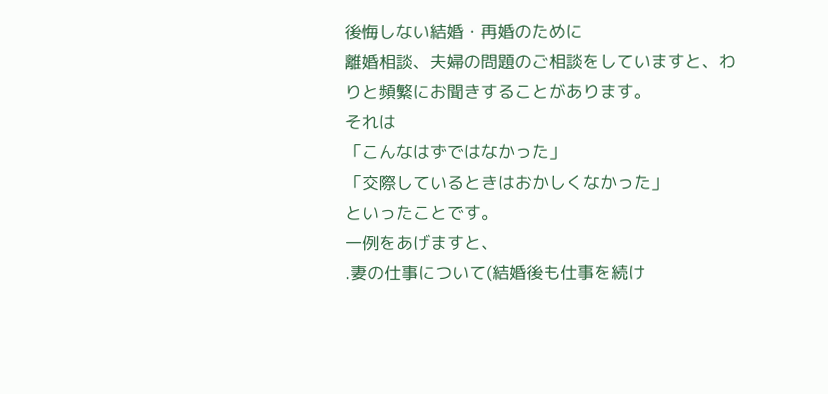後悔しない結婚・再婚のために
離婚相談、夫婦の問題のご相談をしていますと、わりと頻繁にお聞きすることがあります。
それは
「こんなはずではなかった」
「交際しているときはおかしくなかった」
といったことです。
一例をあげますと、
.妻の仕事について(結婚後も仕事を続け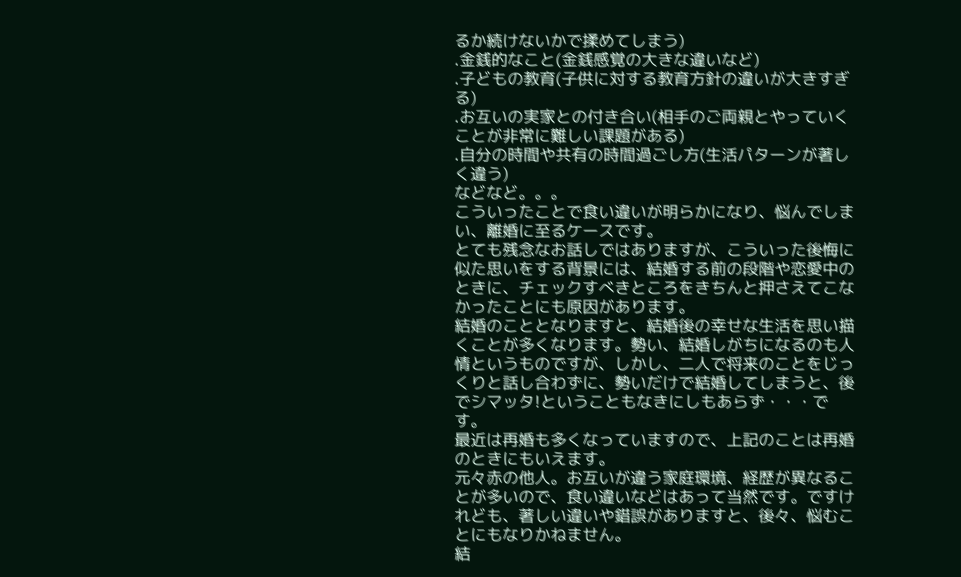るか続けないかで揉めてしまう)
.金銭的なこと(金銭感覚の大きな違いなど)
.子どもの教育(子供に対する教育方針の違いが大きすぎる)
.お互いの実家との付き合い(相手のご両親とやっていくことが非常に難しい課題がある)
.自分の時間や共有の時間過ごし方(生活パターンが著しく違う)
などなど。。。
こういったことで食い違いが明らかになり、悩んでしまい、離婚に至るケースです。
とても残念なお話しではありますが、こういった後悔に似た思いをする背景には、結婚する前の段階や恋愛中のときに、チェックすべきところをきちんと押さえてこなかったことにも原因があります。
結婚のこととなりますと、結婚後の幸せな生活を思い描くことが多くなります。勢い、結婚しがちになるのも人情というものですが、しかし、二人で将来のことをじっくりと話し合わずに、勢いだけで結婚してしまうと、後でシマッタ!ということもなきにしもあらず・・・です。
最近は再婚も多くなっていますので、上記のことは再婚のときにもいえます。
元々赤の他人。お互いが違う家庭環境、経歴が異なることが多いので、食い違いなどはあって当然です。ですけれども、著しい違いや錯誤がありますと、後々、悩むことにもなりかねません。
結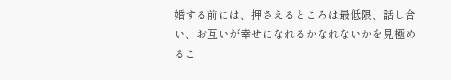婚する前には、押さえるところは最低限、話し合い、お互いが幸せになれるかなれないかを見極めるこ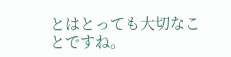とはとっても大切なことですね。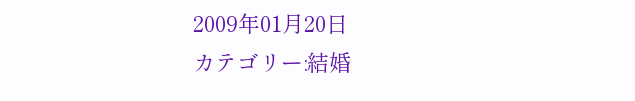2009年01月20日
カテゴリー:結婚